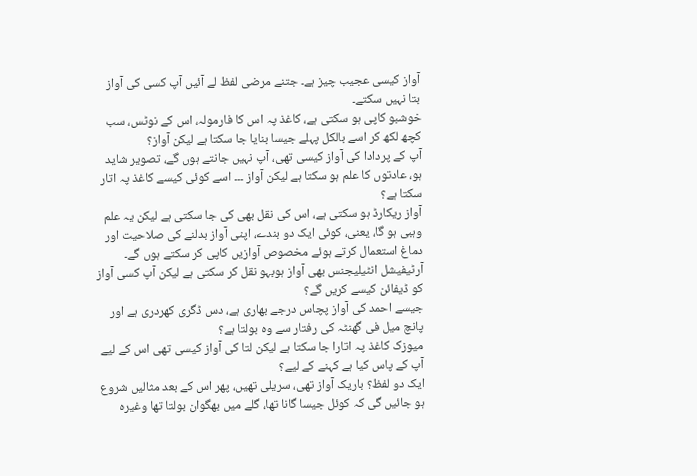آواز کیسی عجیب چیز ہے۔ جتنے مرضی لفظ لے آئیں آپ کسی کی آواز بتا نہیں سکتے۔
خوشبو کاپی ہو سکتی ہے، کاغذ پہ اس کا فارمولہ، اس کے نوٹس، سب کچھ لکھ کر اسے بالکل پہلے جیسا بنایا جا سکتا ہے لیکن آواز؟
آپ کے پردادا کی آواز کیسی تھی، آپ نہیں جانتے ہوں گے، تصویر شاید ہو، عادتوں کا علم ہو سکتا ہے لیکن آواز ۔۔۔ اسے کوئی کیسے کاغذ پہ اتار سکتا ہے؟
آواز ریکارڈ ہو سکتی ہے، اس کی نقل بھی کی جا سکتی ہے لیکن یہ علم وہبی ہو گا، یعنی، کوئی ایک دو بندے، اپنی آواز بدلنے کی صلاحیت اور دماغ استعمال کرتے ہوئے مخصوص آوازیں کاپی کر سکتے ہوں گے۔
آرٹیفیشل انٹیلیجنس بھی آواز ہوبہو نقل کر سکتی ہے لیکن آپ کسی آواز کو ڈیفائن کیسے کریں گے؟
جیسے احمد کی آواز پچاس درجے بھاری ہے، دس ڈگری کھردری ہے اور پانچ میل فی گھنٹہ کی رفتار سے وہ بولتا ہے؟
میوزک کاغذ پہ اتارا جا سکتا ہے لیکن لتا کی آواز کیسی تھی اس کے لیے آپ کے پاس کیا ہے کہنے کے لیے؟
ایک دو لفظ؟ باریک آواز تھی، سریلی تھیں، پھر اس کے بعد مثالیں شروع ہو جائیں گی کہ کوئل جیسا گانا تھا، گلے میں بھگوان بولتا تھا وغیرہ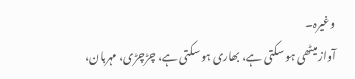وغیرہ۔
آواز میٹھی ہو سکتی ہے، بھاری ہو سکتی ہے، چڑچڑی، مہربان،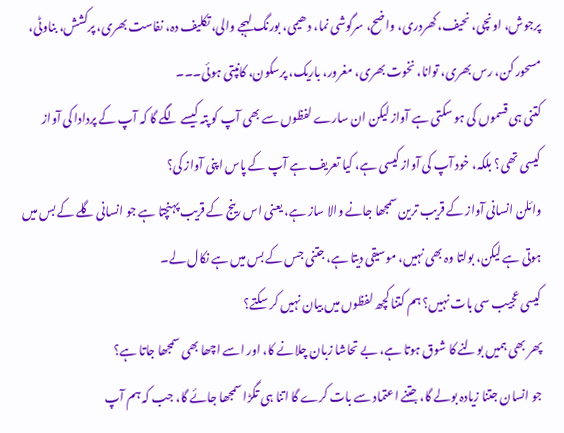پرجوش، اونچی، نحیف، کھردری، واضح، سرگوشی نما، دھیمی، بورنگ لہجے والی، تکلیف دہ، نفاست بھری، پرکشش، بناوٹی، مسحور کن، رس بھری، توانا، نخوت بھری، مغرور، باریک، پرسکون، کانپتی ہوئی۔۔۔
کتنی ہی قسموں کی ہو سکتی ہے آواز لیکن ان سارے لفظوں سے بھی آپ کو پتہ کیسے لگے گا کہ آپ کے پردادا کی آواز کیسی تھی؟ بلکہ، خود آپ کی آواز کیسی ہے، کیا تعریف ہے آپ کے پاس اپنی آواز کی؟
وائلن انسانی آواز کے قریب ترین سمجھا جانے والا ساز ہے، یعنی اس رینج کے قریب پہنچتا ہے جو انسانی گلے کے بس میں ہوتی ہے لیکن، بولتا وہ بھی نہیں، موسیقی دیتا ہے، جتنی جس کے بس میں ہے نکال لے۔
کیسی عجیب سی بات نہیں؟ ہم کتنا کچھ لفظوں میں بیان نہیں کر سکتے؟
پھر بھی ہمیں بولنے کا شوق ہوتا ہے، بے تحاشا زبان چلانے کا، اور اسے اچھا بھی سمجھا جاتا ہے؟
جو انسان جتنا زیادہ بولے گا، جتنے اعتماد سے بات کرے گا اتنا ہی تگڑا سمجھا جائے گا، جب کہ ہم آپ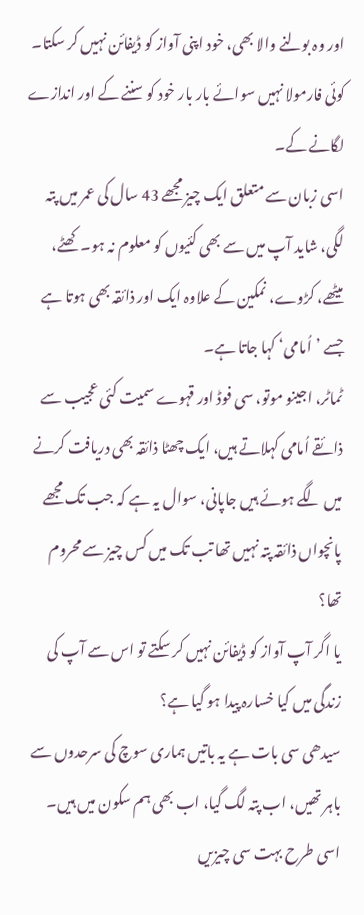اور وہ بولنے والا بھی، خود اپنی آواز کو ڈیفائن نہیں کر سکتا۔ کوئی فارمولا نہیں سوائے بار بار خود کو سننے کے اور اندازے لگانے کے۔
اسی زبان سے متعلق ایک چیز مجھے 43 سال کی عمر میں پتہ لگی، شاید آپ میں سے بھی کئیوں کو معلوم نہ ہو۔ کھٹے، میٹھے، کڑوے، نمکین کے علاوہ ایک اور ذائقہ بھی ہوتا ہے جسے ’اُمامی‘ کہا جاتا ہے۔
ٹماٹر، اجینو موتو، سی فوڈ اور قہوے سمیت کئی عجیب سے ذائقے اُمامی کہلاتے ہیں، ایک چھٹا ذائقہ بھی دریافت کرنے میں لگے ہوئے ہیں جاپانی، سوال یہ ہے کہ جب تک مجھے پانچواں ذائقہ پتہ نہیں تھا تب تک میں کس چیز سے محروم تھا؟
یا اگر آپ آواز کو ڈیفائن نہیں کر سکتے تو اس سے آپ کی زندگی میں کیا خسارہ پیدا ہو گیا ہے؟
سیدھی سی بات ہے یہ باتیں ہماری سوچ کی سرحدوں سے باہر تھیں، اب پتہ لگ گیا، اب بھی ہم سکون میں ہیں۔
اسی طرح بہت سی چیزیں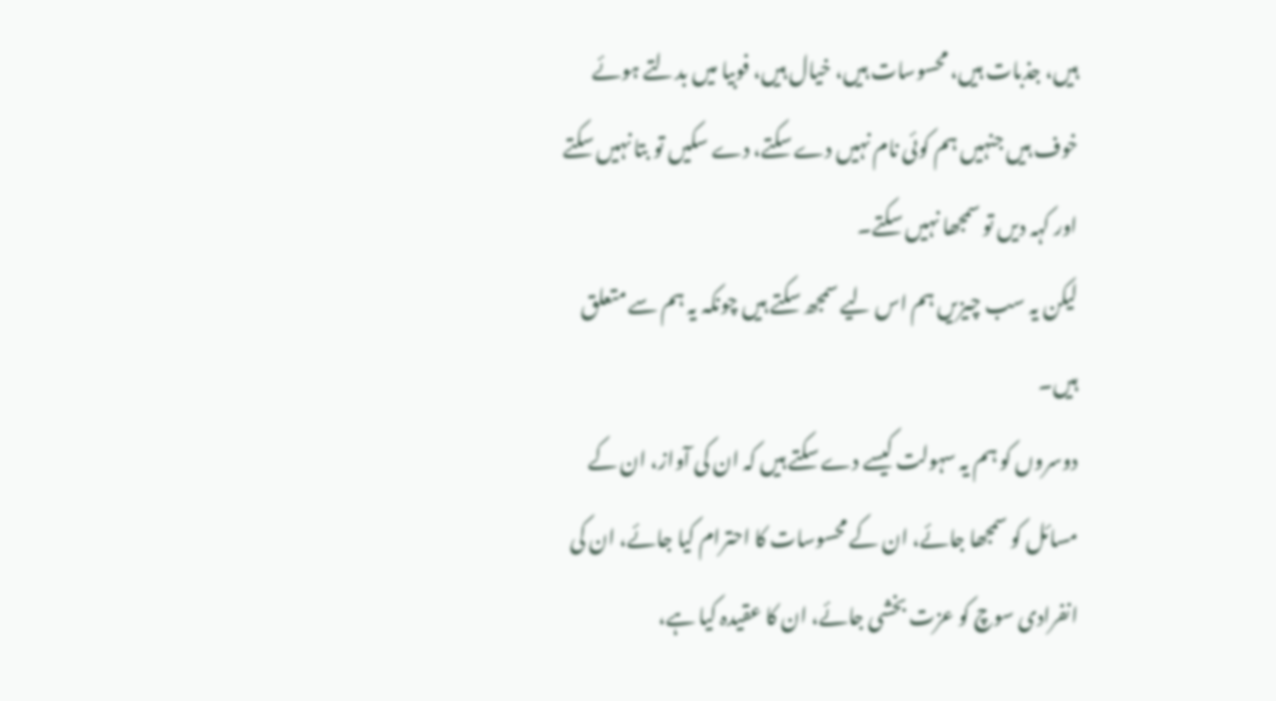ہیں، جذبات ہیں، محسوسات ہیں، خیال ہیں، فوبیا میں بدلتے ہوئے خوف ہیں جنہیں ہم کوئی نام نہیں دے سکتے، دے سکیں تو بتا نہیں سکتے اور کہہ دیں تو سمجھا نہیں سکتے۔
لیکن یہ سب چیزیں ہم اس لیے سمجھ سکتے ہیں چونکہ یہ ہم سے متعلق ہیں۔
دوسروں کو ہم یہ سہولت کیسے دے سکتے ہیں کہ ان کی آواز، ان کے مسائل کو سمجھا جائے، ان کے محسوسات کا احترام کیا جائے، ان کی انفرادی سوچ کو عزت بخشی جائے، ان کا عقیدہ کیا ہے،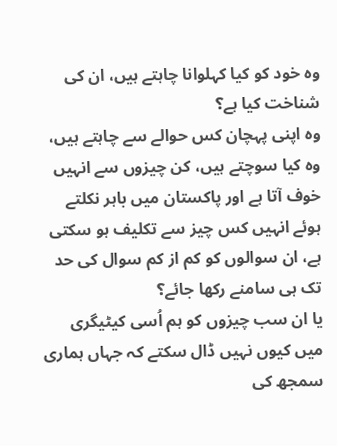وہ خود کو کیا کہلوانا چاہتے ہیں، ان کی شناخت کیا ہے؟
وہ اپنی پہچان کس حوالے سے چاہتے ہیں، وہ کیا سوچتے ہیں، کن چیزوں سے انہیں خوف آتا ہے اور پاکستان میں باہر نکلتے ہوئے انہیں کس چیز سے تکلیف ہو سکتی ہے، ان سوالوں کو کم از کم سوال کی حد تک ہی سامنے رکھا جائے؟
یا ان سب چیزوں کو ہم اُسی کیٹیگری میں کیوں نہیں ڈال سکتے کہ جہاں ہماری سمجھ کی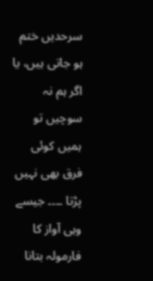سرحدیں ختم ہو جاتی ہیں، یا اگر ہم نہ سوچیں تو ہمیں کوئی فرق بھی نہیں پڑتا ۔۔۔۔ جیسے وہی آواز کا فارمولہ بتانا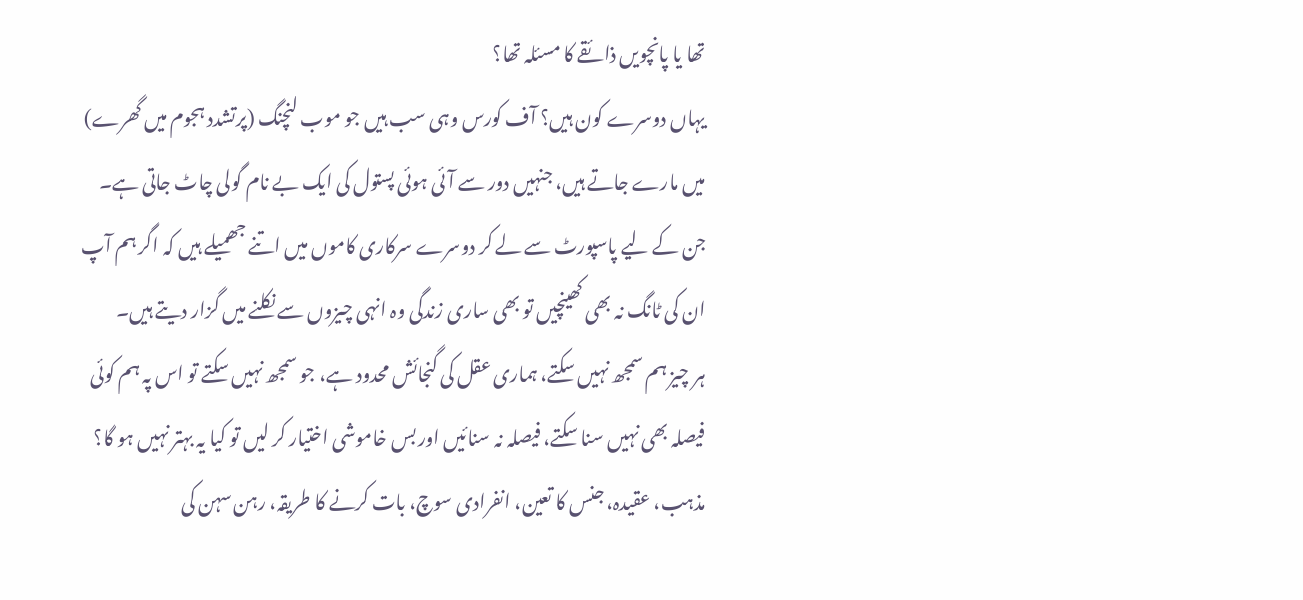تھا یا پانچویں ذائقے کا مسئلہ تھا؟
یہاں دوسرے کون ہیں؟ آف کورس وہی سب ہیں جو موب لنچنگ (پرتشدد ہجوم میں گھرے) میں مارے جاتے ہیں، جنہیں دور سے آئی ہوئی پستول کی ایک بے نام گولی چاٹ جاتی ہے۔
جن کے لیے پاسپورٹ سے لے کر دوسرے سرکاری کاموں میں اتنے جھمیلے ہیں کہ اگر ہم آپ ان کی ٹانگ نہ بھی کھینچیں تو بھی ساری زندگی وہ انہی چیزوں سے نکلنے میں گزار دیتے ہیں۔
ہر چیز ہم سمجھ نہیں سکتے، ہماری عقل کی گنجائش محدود ہے، جو سمجھ نہیں سکتے تو اس پہ ہم کوئی فیصلہ بھی نہیں سنا سکتے، فیصلہ نہ سنائیں اور بس خاموشی اختیار کر لیں تو کیا یہ بہتر نہیں ہو گا؟
مذہب، عقیدہ، جنس کا تعین، انفرادی سوچ، بات کرنے کا طریقہ، رہن سہن کی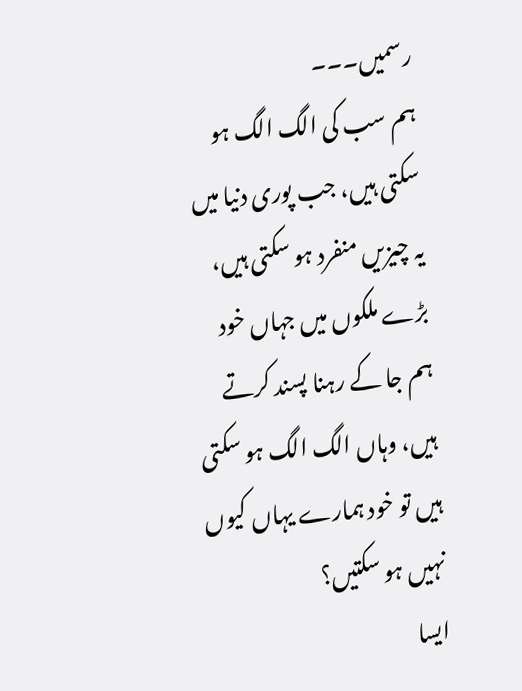رسمیں۔۔۔
ہم سب کی الگ الگ ہو سکتی ہیں، جب پوری دنیا میں یہ چیزیں منفرد ہو سکتی ہیں، بڑے ملکوں میں جہاں خود ہم جا کے رہنا پسند کرتے ہیں، وہاں الگ الگ ہو سکتی ہیں تو خود ہمارے یہاں کیوں نہیں ہو سکتیں؟
ایسا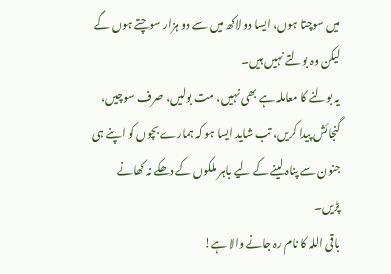میں سوچتا ہوں، ایسا دو لاکھ میں سے دو ہزار سوچتے ہوں گے لیکن وہ بولتے نہیں ہیں۔
یہ بولنے کا معاملہ ہے بھی نہیں، مت بولیں، صرف سوچیں، گنجائش پیدا کریں، تب شاید ایسا ہو کہ ہمارے بچوں کو اپنے ہی جنون سے پناہ لینے کے لیے باہر ملکوں کے دھکے نہ کھانے پڑیں۔
باقی اللہ کا نام رہ جانے والا ہے!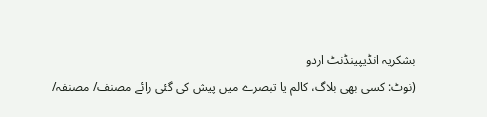بشکریہ انڈیپینڈنٹ اردو
(نوٹ: کسی بھی بلاگ، کالم یا تبصرے میں پیش کی گئی رائے مصنف/ مصنفہ/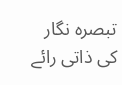تبصرہ نگار کی ذاتی رائے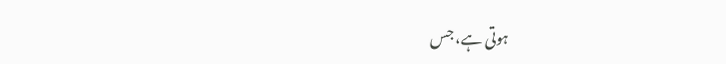ہوتی ہے، جس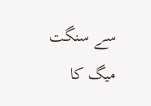سے سنگت میگ کا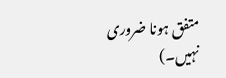متفق ہونا ضروری نہیں۔)